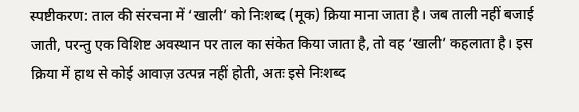स्पष्टीकरण: ताल की संरचना में ‘खाली’ को निःशब्द (मूक) क्रिया माना जाता है। जब ताली नहीं बजाई जाती, परन्तु एक विशिष्ट अवस्थान पर ताल का संकेत किया जाता है, तो वह ‘खाली’ कहलाता है। इस क्रिया में हाथ से कोई आवाज़ उत्पन्न नहीं होती, अतः इसे निःशब्द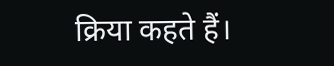क्रिया कहते हैं।